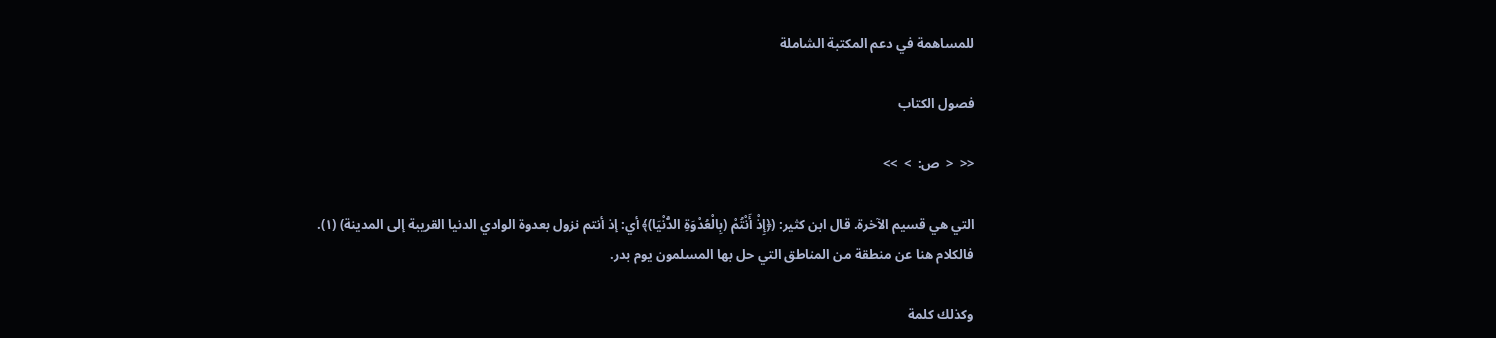للمساهمة في دعم المكتبة الشاملة

فصول الكتاب

<<  <  ص:  >  >>

التي هي قسيم الآخرة. قال ابن كثير: (﴿إِذْ أَنْتُمْ (بِالْعُدْوَةِ الدُّنْيَا)﴾ أي: إذ أنتم نزول بعدوة الوادي الدنيا القريبة إلى المدينة) (١). فالكلام هنا عن منطقة من المناطق التي حل بها المسلمون يوم بدر.

وكذلك كلمة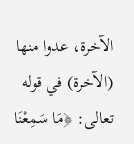الآخرة، عدوا منها (الآخرة) في قوله تعالى: ﴿مَا سَمِعْنَا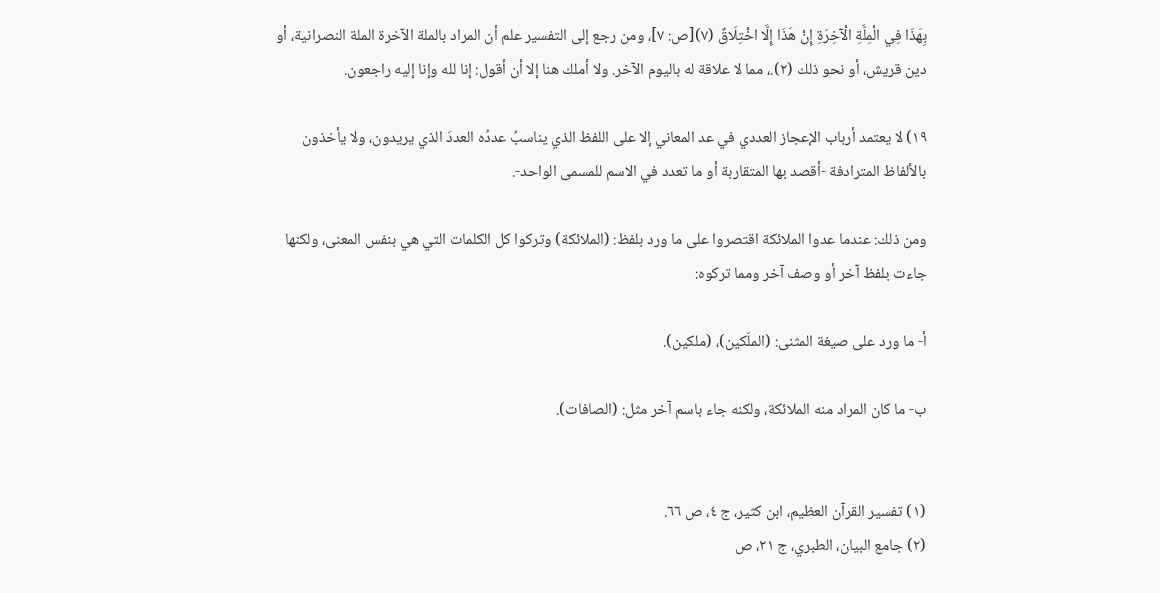بِهَذَا فِي الْمِلَّةِ الْآخِرَةِ إِنْ هَذَا إِلَّا اخْتِلَاقٌ (٧)[ص: ٧]، ومن رجع إلى التفسير علم أن المراد بالملة الآخرة الملة النصرانية، أو دين قريش، أو نحو ذلك (٢).، مما لا علاقة له باليوم الآخر. ولا أملك هنا إلا أن أقول: إنا لله وإنا إليه راجعون.

١٩) لا يعتمد أرباب الإعجاز العددي في عد المعاني إلا على اللفظ الذي يناسبُ عددُه العددَ الذي يريدون، ولا يأخذون بالألفاظ المترادفة -أقصد بها المتقاربة أو ما تعدد في الاسم للمسمى الواحد-.

ومن ذلك: عندما عدوا الملائكة اقتصروا على ما ورد بلفظ: (الملائكة) وتركوا كل الكلمات التي هي بنفس المعنى، ولكنها جاءت بلفظ آخر أو وصف آخر ومما تركوه:

أ- ما ورد على صيغة المثنى: (الملَكين)، (ملكين).

ب- ما كان المراد منه الملائكة، ولكنه جاء باسم آخر مثل: (الصافات).


(١) تفسير القرآن العظيم، ابن كثير، ج ٤، ص ٦٦.
(٢) جامع البيان، الطبري، ج ٢١، ص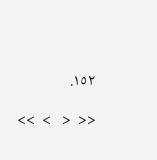١٥٢.

<<  <   >  >>